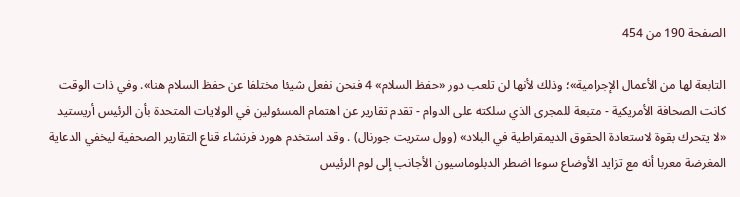الصفحة 190 من 454

التابعة لها من الأعمال الإجرامية»؛ وذلك لأنها لن تلعب دور «حفظ السلام» 4 فنحن نفعل شيئا مختلفا عن حفظ السلام هنا». وفي ذات الوقت كانت الصحافة الأمريكية - متبعة للمجرى الذي سلكته على الدوام - تقدم تقارير عن اهتمام المسئولين في الولايات المتحدة بأن الرئيس أريستيد «لا يتحرك بقوة لاستعادة الحقوق الديمقراطية في البلاد» (وول ستريت جورنال) . وقد استخدم هورد فرنشاء قناع التقارير الصحفية ليخفي الدعاية المغرضة معربا أنه مع تزايد الأوضاع سوءا اضطر الدبلوماسيون الأجانب إلى لوم الرئيس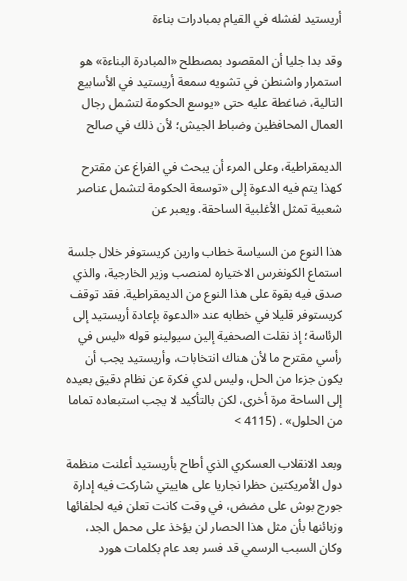أريستيد لفشله في القيام بمبادرات بناءة

وقد بدا جليا أن المقصود بمصطلح «المبادرة البناءة» هو استمرار واشنطن في تشويه سمعة أريستيد في الأسابيع التالية، ضاغطة عليه حتى «يوسع الحكومة لتشمل رجال العمال المحافظين وضباط الجيش؛ لأن ذلك في صالح

الديمقراطية، وعلى المرء أن يبحث في الفراغ عن مقترح كهذا يتم فيه الدعوة إلى «توسعة الحكومة لتشمل عناصر شعبية تمثل الأغلبية الساحقة. ويعبر عن

هذا النوع من السياسة خطاب وارين كريستوفر خلال جلسة استماع الكونغرس الاختياره لمنصب وزير الخارجية، والذي صدق فيه بقوة على هذا النوع من الديمقراطية. فقد توقف کريستوفر قليلا في خطابه عند «الدعوة بإعادة أريستيد إلى الرئاسة؛ إذ نقلت الصحفية إلين سيولينو قوله «ليس في رأسي مقترح ما لأن هناك انتخابات، وأريستيد يجب أن يكون جزءا من الحل، وليس لدي فكرة عن نظام دقيق بعيده إلى الساحة مرة أخرى، لكن بالتأكيد لا يجب استبعاده تماما من الحلول» . (4115 >

وبعد الانقلاب العسكري الذي أطاح بأريستيد أعلنت منظمة دول الأمريكتين حظرا نجاريا على هاييتي شاركت فيه إدارة جورج بوش على مضض، في وقت كانت تعلن فيه لحلفائها وزبائنها بأن مثل هذا الحصار لن يؤخذ على محمل الجد، وكان السبب الرسمي قد فسر بعد عام بكلمات هورد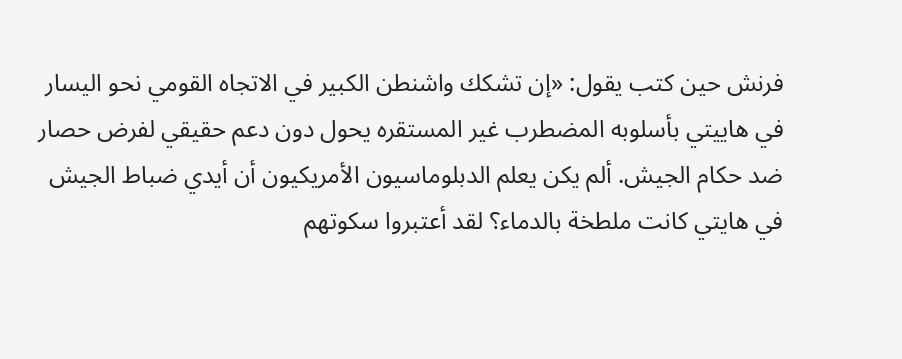فرنش حين كتب يقول: «إن تشكك واشنطن الكبير في الاتجاه القومي نحو اليسار في هاييتي بأسلوبه المضطرب غير المستقره يحول دون دعم حقيقي لفرض حصار ضد حكام الجيش. ألم يكن يعلم الدبلوماسيون الأمريكيون أن أيدي ضباط الجيش في هايتي كانت ملطخة بالدماء؟ لقد أعتبروا سكوتهم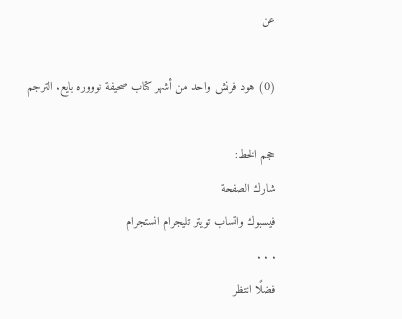عن

(0) هود فرنش واحد من أشهر كتاب صحيفة نوووره بايع. الترجم

حجم الخط:
شارك الصفحة
فيسبوك واتساب تويتر تليجرام انستجرام
. . .
فضلًا انتظر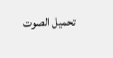تحميل الصوت